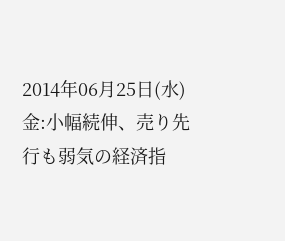2014年06月25日(水)
金:小幅続伸、売り先行も弱気の経済指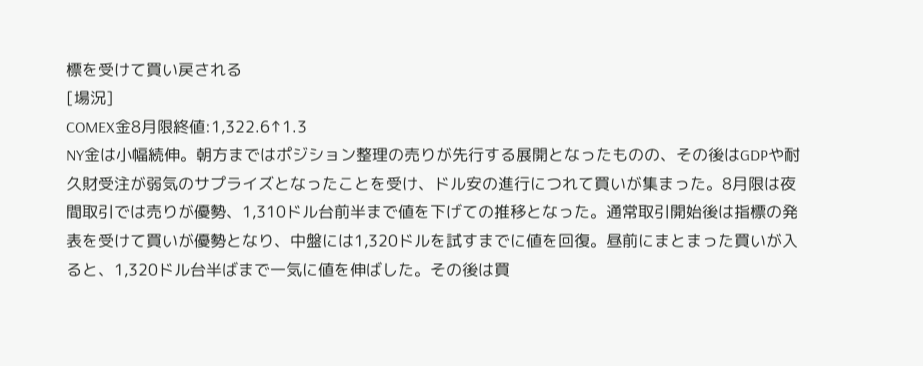標を受けて買い戻される
[場況]
COMEX金8月限終値:1,322.6↑1.3
NY金は小幅続伸。朝方まではポジション整理の売りが先行する展開となったものの、その後はGDPや耐久財受注が弱気のサプライズとなったことを受け、ドル安の進行につれて買いが集まった。8月限は夜間取引では売りが優勢、1,310ドル台前半まで値を下げての推移となった。通常取引開始後は指標の発表を受けて買いが優勢となり、中盤には1,320ドルを試すまでに値を回復。昼前にまとまった買いが入ると、1,320ドル台半ばまで一気に値を伸ばした。その後は買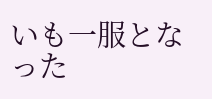いも一服となった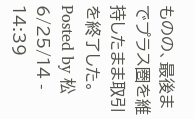ものの、最後までプラス圏を維持したまま取引を終了した。
Posted by 松 6/25/14 - 14:39